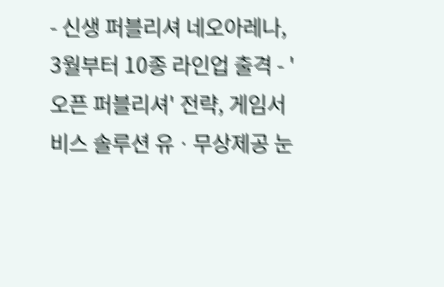- 신생 퍼블리셔 네오아레나, 3월부터 10종 라인업 출격 - '오픈 퍼블리셔' 전략, 게임서비스 솔루션 유ㆍ무상제공 눈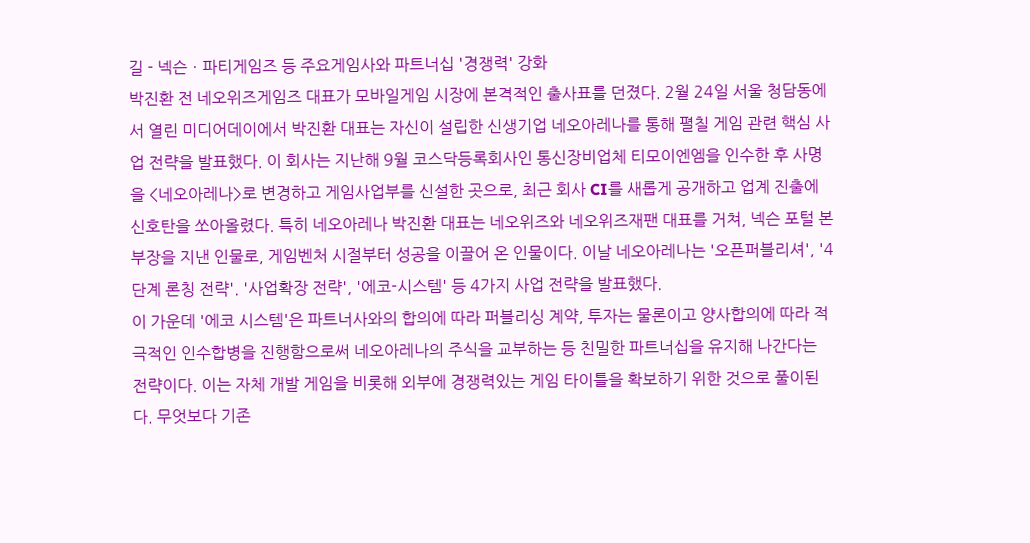길 - 넥슨ㆍ파티게임즈 등 주요게임사와 파트너십 '경쟁력' 강화
박진환 전 네오위즈게임즈 대표가 모바일게임 시장에 본격적인 출사표를 던졌다. 2월 24일 서울 청담동에서 열린 미디어데이에서 박진환 대표는 자신이 설립한 신생기업 네오아레나를 통해 펼칠 게임 관련 핵심 사업 전략을 발표했다. 이 회사는 지난해 9월 코스닥등록회사인 통신장비업체 티모이엔엠을 인수한 후 사명을 <네오아레나>로 변경하고 게임사업부를 신설한 곳으로, 최근 회사 CI를 새롭게 공개하고 업계 진출에 신호탄을 쏘아올렸다. 특히 네오아레나 박진환 대표는 네오위즈와 네오위즈재팬 대표를 거쳐, 넥슨 포털 본부장을 지낸 인물로, 게임벤처 시절부터 성공을 이끌어 온 인물이다. 이날 네오아레나는 '오픈퍼블리셔', '4단계 론칭 전략'. '사업확장 전략', '에코-시스템' 등 4가지 사업 전략을 발표했다.
이 가운데 '에코 시스템'은 파트너사와의 합의에 따라 퍼블리싱 계약, 투자는 물론이고 양사합의에 따라 적극적인 인수합병을 진행함으로써 네오아레나의 주식을 교부하는 등 친밀한 파트너십을 유지해 나간다는 전략이다. 이는 자체 개발 게임을 비롯해 외부에 경쟁력있는 게임 타이틀을 확보하기 위한 것으로 풀이된다. 무엇보다 기존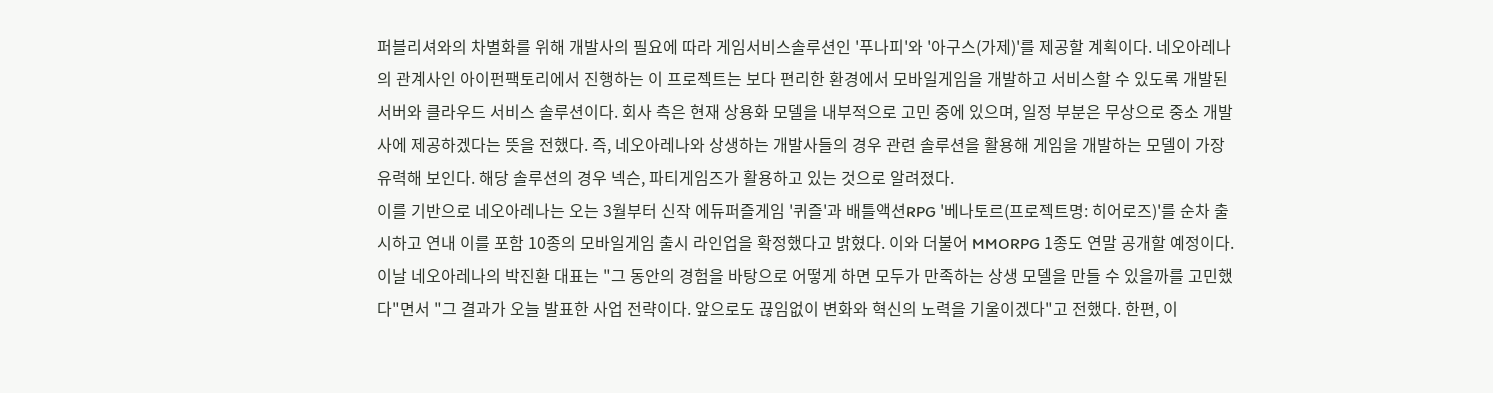퍼블리셔와의 차별화를 위해 개발사의 필요에 따라 게임서비스솔루션인 '푸나피'와 '아구스(가제)'를 제공할 계획이다. 네오아레나의 관계사인 아이펀팩토리에서 진행하는 이 프로젝트는 보다 편리한 환경에서 모바일게임을 개발하고 서비스할 수 있도록 개발된 서버와 클라우드 서비스 솔루션이다. 회사 측은 현재 상용화 모델을 내부적으로 고민 중에 있으며, 일정 부분은 무상으로 중소 개발사에 제공하겠다는 뜻을 전했다. 즉, 네오아레나와 상생하는 개발사들의 경우 관련 솔루션을 활용해 게임을 개발하는 모델이 가장 유력해 보인다. 해당 솔루션의 경우 넥슨, 파티게임즈가 활용하고 있는 것으로 알려졌다.
이를 기반으로 네오아레나는 오는 3월부터 신작 에듀퍼즐게임 '퀴즐'과 배틀액션RPG '베나토르(프로젝트명: 히어로즈)'를 순차 출시하고 연내 이를 포함 10종의 모바일게임 출시 라인업을 확정했다고 밝혔다. 이와 더불어 MMORPG 1종도 연말 공개할 예정이다. 이날 네오아레나의 박진환 대표는 "그 동안의 경험을 바탕으로 어떻게 하면 모두가 만족하는 상생 모델을 만들 수 있을까를 고민했다"면서 "그 결과가 오늘 발표한 사업 전략이다. 앞으로도 끊임없이 변화와 혁신의 노력을 기울이겠다"고 전했다. 한편, 이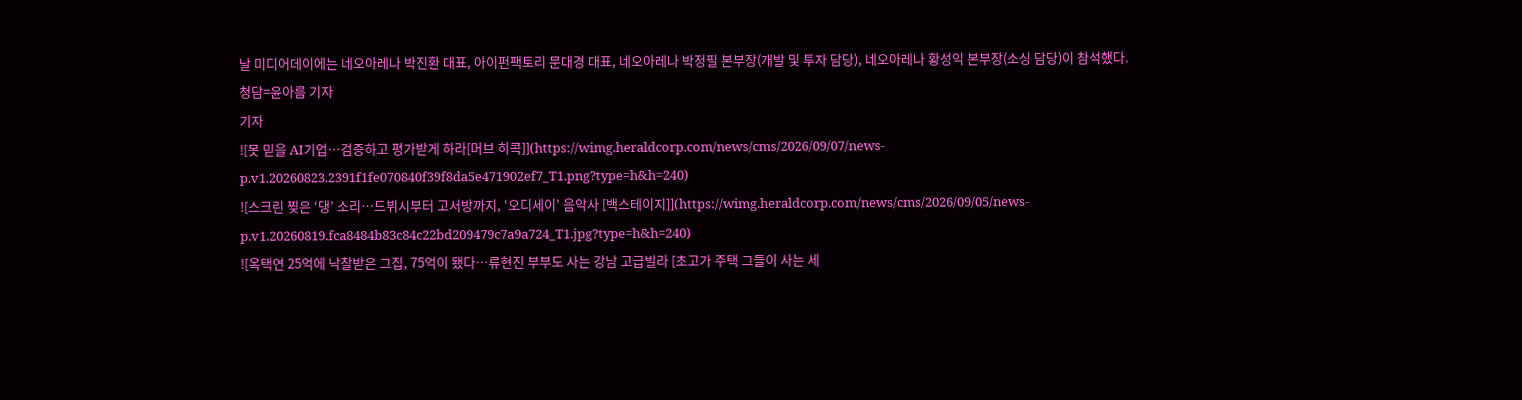날 미디어데이에는 네오아레나 박진환 대표, 아이펀팩토리 문대경 대표, 네오아레나 박정필 본부장(개발 및 투자 담당), 네오아레나 황성익 본부장(소싱 담당)이 참석했다.
청담=윤아름 기자
기자
![못 믿을 AI기업…검증하고 평가받게 하라[머브 히콕]](https://wimg.heraldcorp.com/news/cms/2026/09/07/news-p.v1.20260823.2391f1fe070840f39f8da5e471902ef7_T1.png?type=h&h=240)
![스크린 찢은 ‘댕’ 소리…드뷔시부터 고서방까지, ‘오디세이’ 음악사 [백스테이지]](https://wimg.heraldcorp.com/news/cms/2026/09/05/news-p.v1.20260819.fca8484b83c84c22bd209479c7a9a724_T1.jpg?type=h&h=240)
![옥택연 25억에 낙찰받은 그집, 75억이 됐다…류현진 부부도 사는 강남 고급빌라 [초고가 주택 그들이 사는 세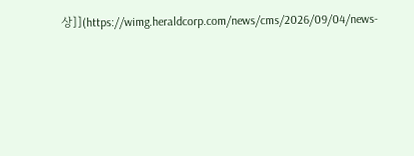상]](https://wimg.heraldcorp.com/news/cms/2026/09/04/news-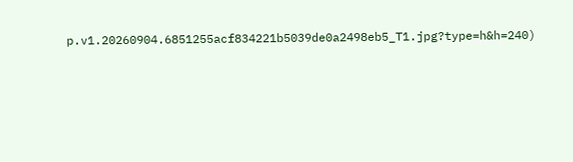p.v1.20260904.6851255acf834221b5039de0a2498eb5_T1.jpg?type=h&h=240)